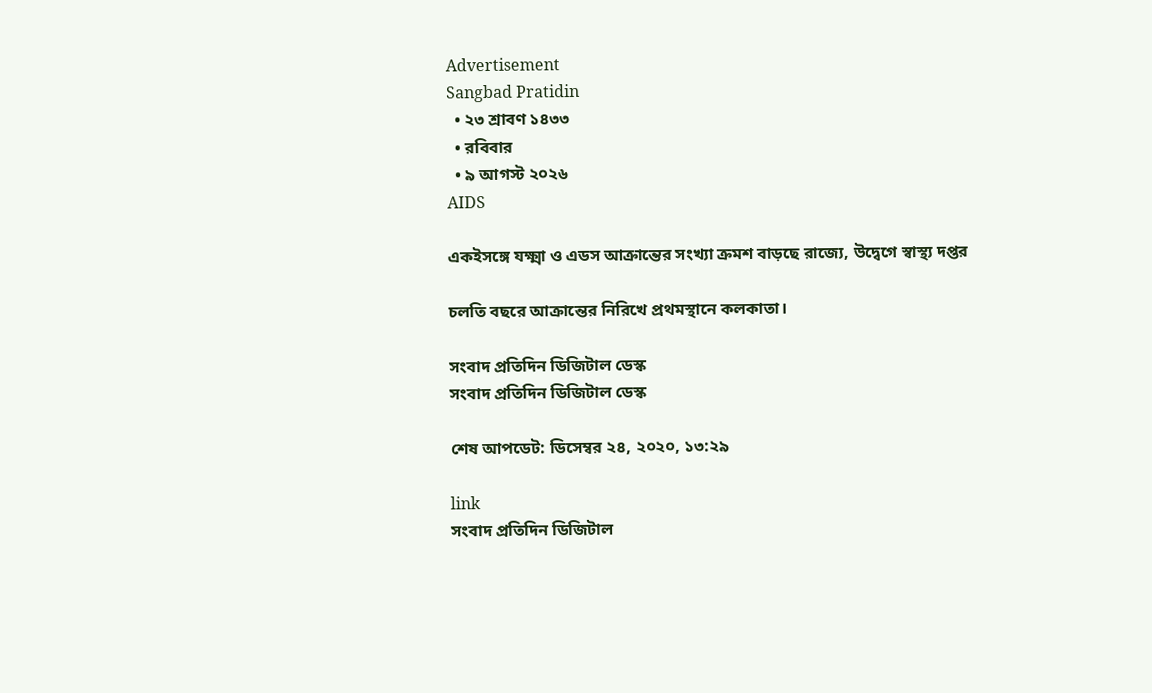Advertisement
Sangbad Pratidin
  • ২৩ শ্রাবণ ১৪৩৩
  • রবিবার
  • ৯ আগস্ট ২০২৬
AIDS

একইসঙ্গে যক্ষ্মা ও এডস আক্রান্তের সংখ্যা ক্রমশ বাড়ছে রাজ্যে, উদ্বেগে স্বাস্থ্য দপ্তর

চলতি বছরে আক্রান্তের নিরিখে প্রথমস্থানে কলকাতা।

সংবাদ প্রতিদিন ডিজিটাল ডেস্ক
সংবাদ প্রতিদিন ডিজিটাল ডেস্ক

শেষ আপডেট: ডিসেম্বর ২৪, ২০২০, ১৩:২৯

link
সংবাদ প্রতিদিন ডিজিটাল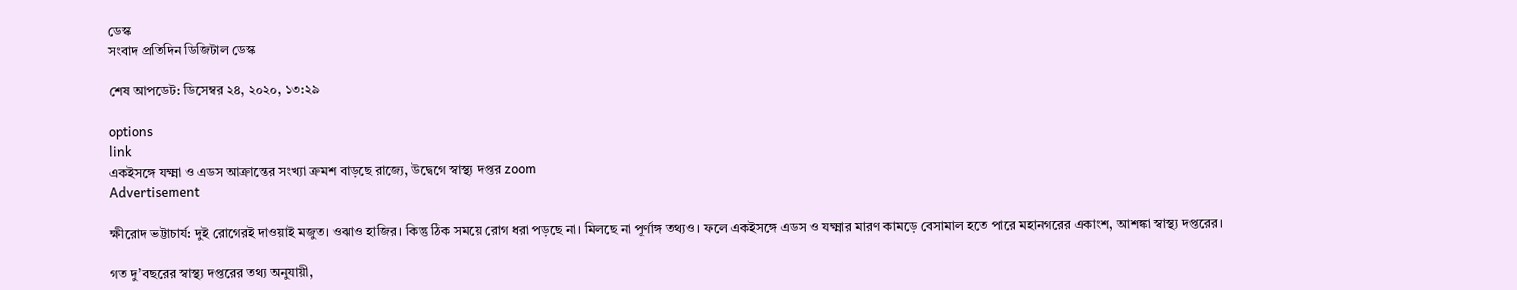ডেস্ক
সংবাদ প্রতিদিন ডিজিটাল ডেস্ক

শেষ আপডেট: ডিসেম্বর ২৪, ২০২০, ১৩:২৯

options
link
একইসঙ্গে যক্ষ্মা ও এডস আক্রান্তের সংখ্যা ক্রমশ বাড়ছে রাজ্যে, উদ্বেগে স্বাস্থ্য দপ্তর zoom
Advertisement

ক্ষীরোদ ভট্টাচার্য: দুই রোগেরই দাওয়াই মজুত। ওঝাও হাজির। কিন্তু ঠিক সময়ে রোগ ধরা পড়ছে না। মিলছে না পূর্ণাঙ্গ তথ্যও। ফলে একইসঙ্গে এডস ও যক্ষ্মার মারণ কামড়ে বেসামাল হতে পারে মহানগরের একাংশ, আশঙ্কা স্বাস্থ্য দপ্তরের।

গত দু’বছরের স্বাস্থ্য দপ্তরের তথ্য অনুযায়ী,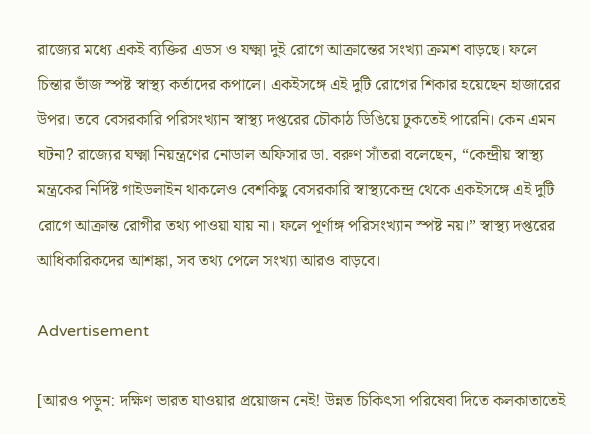রাজ্যের মধ্যে একই ব্যক্তির এডস ও যক্ষ্মা দুই রোগে আক্রান্তের সংখ্যা ক্রমশ বাড়ছে। ফলে চিন্তার ভাঁজ স্পষ্ট স্বাস্থ্য কর্তাদের কপালে। একইসঙ্গে এই দুটি রোগের শিকার হয়েছেন হাজারের উপর। তবে বেসরকারি পরিসংখ্যান স্বাস্থ্য দপ্তরের চৌকাঠ ডিঙিয়ে ঢুকতেই পারেনি। কেন এমন ঘটনা? রাজ্যের যক্ষ্মা নিয়ন্ত্রণের নোডাল অফিসার ডা. বরুণ সাঁতরা বলেছেন, “কেন্দ্রীয় স্বাস্থ্য মন্ত্রকের নির্দিষ্ট গাইডলাইন থাকলেও বেশকিছু বেসরকারি স্বাস্থ্যকেন্দ্র থেকে একইসঙ্গে এই দুটি রোগে আক্রান্ত রোগীর তথ্য পাওয়া যায় না। ফলে পূর্ণাঙ্গ পরিসংখ্যান স্পষ্ট নয়।” স্বাস্থ্য দপ্তরের আধিকারিকদের আশঙ্কা, সব তথ্য পেলে সংখ্যা আরও বাড়বে।

Advertisement

[আরও পড়ুন: দক্ষিণ ভারত যাওয়ার প্রয়োজন নেই! উন্নত চিকিৎসা পরিষেবা দিতে কলকাতাতেই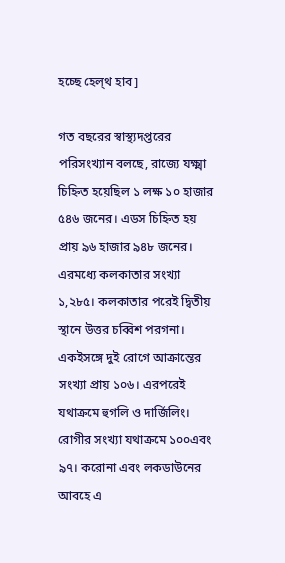হচ্ছে হেল্থ হাব]

গত বছরের স্বাস্থ্যদপ্তরের পরিসংখ্যান বলছে, রাজ্যে যক্ষ্মা চিহ্নিত হয়েছিল ১ লক্ষ ১০ হাজার ৫৪৬ জনের। এডস চিহ্নিত হয় প্রায় ৯৬ হাজার ৯৪৮ জনের। এরমধ্যে কলকাতার সংখ্যা ১,২৮৫। কলকাতার পরেই দ্বিতীয় স্থানে উত্তর চব্বিশ পরগনা। একইসঙ্গে দুই রোগে আক্রান্তের সংখ্যা প্রায় ১০৬। এরপরেই যথাক্রমে হুগলি ও দার্জিলিং। রোগীর সংখ্যা যথাক্রমে ১০০এবং ৯৭। করোনা এবং লকডাউনের আবহে এ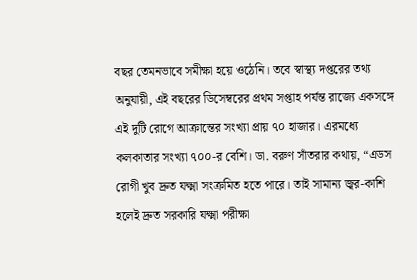বছর তেমনভাবে সমীক্ষা হয়ে ওঠেনি। তবে স্বাস্থ্য দপ্তরের তথ্য অনুযায়ী, এই বছরের ডিসেম্বরের প্রথম সপ্তাহ পর্যন্ত রাজ্যে একসঙ্গে এই দুটি রোগে আক্রান্তের সংখ্যা প্রায় ৭০ হাজার। এরমধ্যে কলকাতার সংখ্যা ৭০০-র বেশি। ডা. বরুণ সাঁতরার কথায়, “এডস রোগী খুব দ্রুত যক্ষ্মা সংক্রমিত হতে পারে। তাই সামান্য জ্বর-কাশি হলেই দ্রুত সরকারি যক্ষ্মা পরীক্ষা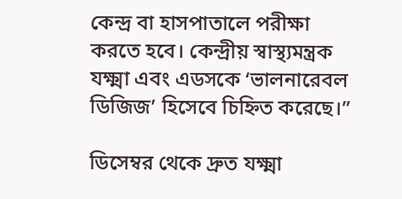কেন্দ্র বা হাসপাতালে পরীক্ষা করতে হবে। কেন্দ্রীয় স্বাস্থ্যমন্ত্রক যক্ষ্মা এবং এডসকে ‘ভালনারেবল ডিজিজ’ হিসেবে চিহ্নিত করেছে।”

ডিসেম্বর থেকে দ্রুত যক্ষ্মা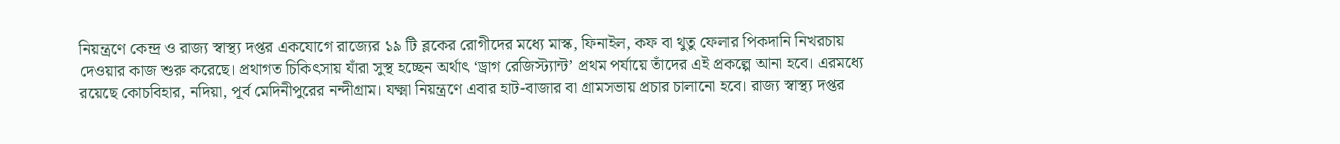নিয়ন্ত্রণে কেন্দ্র ও রাজ্য স্বাস্থ্য দপ্তর একযোগে রাজ্যের ১৯ টি ব্লকের রোগীদের মধ্যে মাস্ক, ফিনাইল, কফ বা থুতু ফেলার পিকদানি নিখরচায় দেওয়ার কাজ শুরু করেছে। প্রথাগত চিকিৎসায় যাঁরা সুস্থ হচ্ছেন অর্থাৎ ‘ড্রাগ রেজিস্ট্যান্ট’ প্রথম পর্যায়ে তাঁদের এই প্রকল্পে আনা হবে। এরমধ্যে রয়েছে কোচবিহার, নদিয়া, পূর্ব মেদিনীপুরের নন্দীগ্রাম। যক্ষ্মা নিয়ন্ত্রণে এবার হাট-বাজার বা গ্রামসভায় প্রচার চালানো হবে। রাজ্য স্বাস্থ্য দপ্তর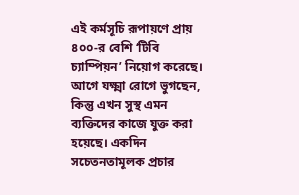এই কর্মসূচি রূপায়ণে প্রায় ৪০০-র বেশি ‘টিবি চ্যাম্পিয়ন’ নিয়োগ করেছে। আগে যক্ষ্মা রোগে ভুগছেন, কিন্তু এখন সুস্থ এমন ব্যক্তিদের কাজে যুক্ত করা হয়েছে। একদিন সচেতনতামূলক প্রচার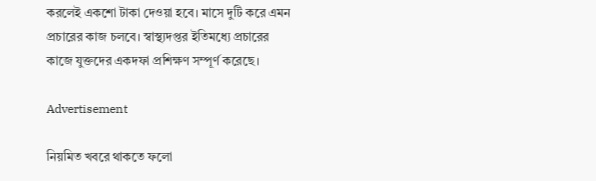করলেই একশো টাকা দেওয়া হবে। মাসে দুটি করে এমন প্রচারের কাজ চলবে। স্বাস্থ্যদপ্তর ইতিমধ্যে প্রচারের কাজে যুক্তদের একদফা প্রশিক্ষণ সম্পূর্ণ করেছে।

Advertisement

নিয়মিত খবরে থাকতে ফলো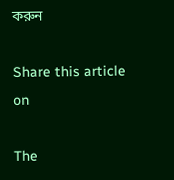করুন

Share this article on

The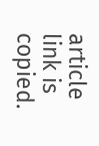article link is copied.